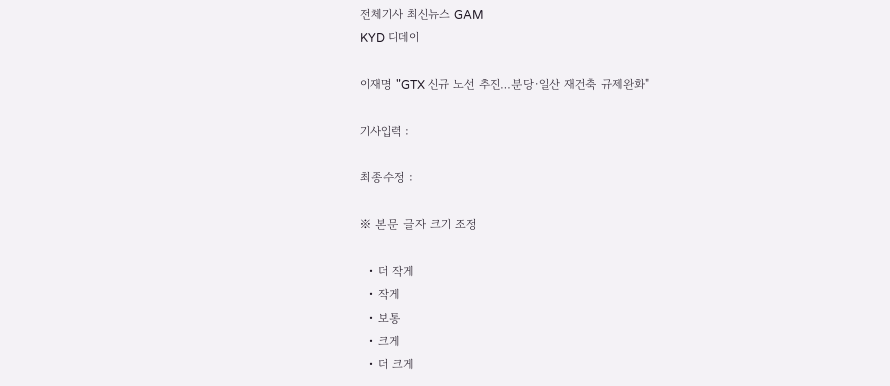전체기사 최신뉴스 GAM
KYD 디데이

이재명 "GTX 신규 노선 추진…분당·일산 재건축 규제완화"

기사입력 :

최종수정 :

※ 본문 글자 크기 조정

  • 더 작게
  • 작게
  • 보통
  • 크게
  • 더 크게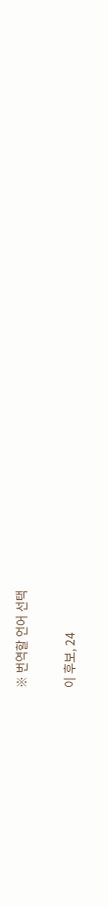※ 번역할 언어 선택

이 후보, 24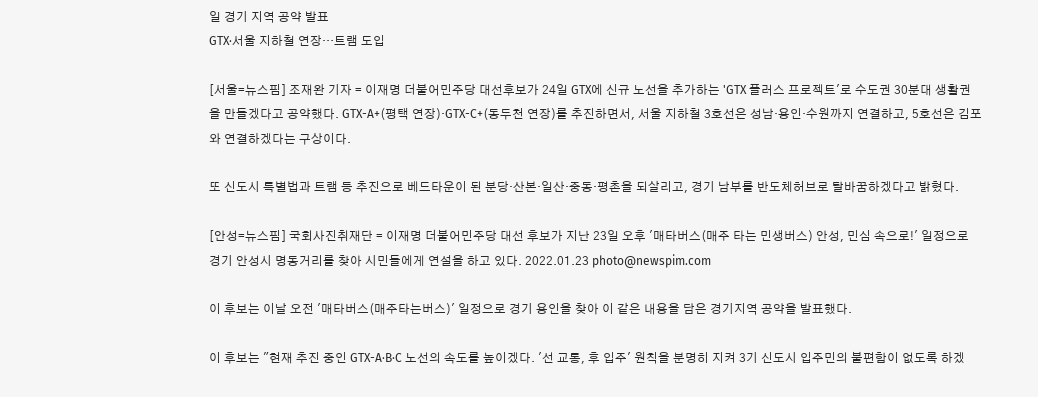일 경기 지역 공약 발표
GTX·서울 지하철 연장…트램 도입

[서울=뉴스핌] 조재완 기자 = 이재명 더불어민주당 대선후보가 24일 GTX에 신규 노선을 추가하는 'GTX 플러스 프로젝트'로 수도권 30분대 생활권을 만들겠다고 공약했다. GTX-A+(평택 연장)·GTX-C+(동두천 연장)를 추진하면서, 서울 지하철 3호선은 성남·용인·수원까지 연결하고, 5호선은 김포와 연결하겠다는 구상이다.

또 신도시 특별법과 트램 등 추진으로 베드타운이 된 분당‧산본‧일산‧중동‧평촌을 되살리고, 경기 남부를 반도체허브로 탈바꿈하겠다고 밝혔다.

[안성=뉴스핌] 국회사진취재단 = 이재명 더불어민주당 대선 후보가 지난 23일 오후 '매타버스(매주 타는 민생버스) 안성, 민심 속으로!' 일정으로 경기 안성시 명동거리를 찾아 시민들에게 연설을 하고 있다. 2022.01.23 photo@newspim.com

이 후보는 이날 오전 '매타버스(매주타는버스)' 일정으로 경기 용인을 찾아 이 같은 내용을 담은 경기지역 공약을 발표했다.

이 후보는 "현재 추진 중인 GTX-A·B·C 노선의 속도를 높이겠다. '선 교통, 후 입주' 원칙을 분명히 지켜 3기 신도시 입주민의 불편함이 없도록 하겠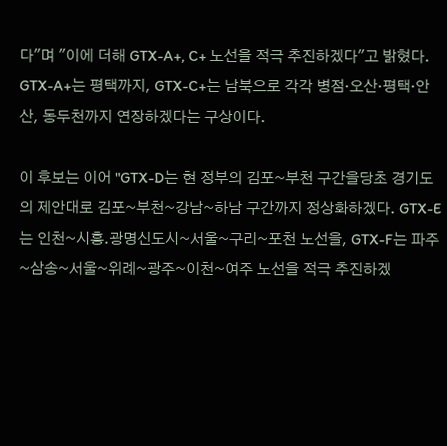다"며 "이에 더해 GTX-A+, C+ 노선을 적극 추진하겠다"고 밝혔다. GTX-A+는 평택까지, GTX-C+는 남북으로 각각 병점·오산·평택·안산, 동두천까지 연장하겠다는 구상이다.

이 후보는 이어 "GTX-D는 현 정부의 김포~부천 구간을당초 경기도의 제안대로 김포~부천~강남~하남 구간까지 정상화하겠다. GTX-E는 인천~시흥․광명신도시~서울~구리~포천 노선을, GTX-F는 파주~삼송~서울~위례~광주~이천~여주 노선을 적극 추진하겠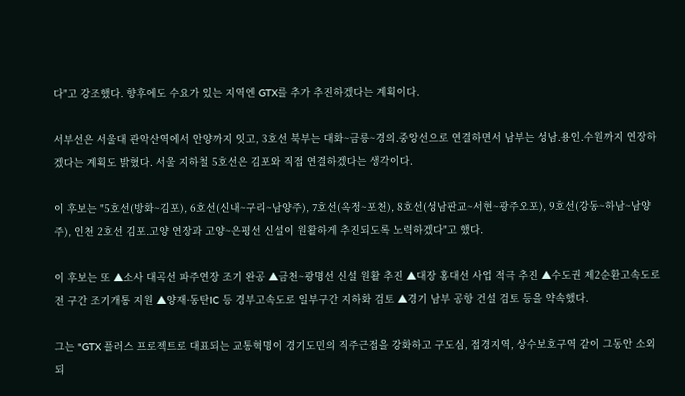다"고 강조했다. 향후에도 수요가 있는 지역엔 GTX를 추가 추진하겠다는 계획이다.

서부선은 서울대 관악산역에서 안양까지 잇고, 3호선 북부는 대화~금릉~경의․중앙선으로 연결하면서 남부는 성남․용인․수원까지 연장하겠다는 계획도 밝혔다. 서울 지하철 5호선은 김포와 직접 연결하겠다는 생각이다.

이 후보는 "5호선(방화~김포), 6호선(신내~구리~남양주), 7호선(옥정~포천), 8호선(성남판교~서현~광주오포), 9호선(강동~하남~남양주), 인천 2호선 김포․고양 연장과 고양~은평선 신설이 원활하게 추진되도록 노력하겠다"고 했다.

이 후보는 또 ▲소사 대곡선 파주연장 조기 완공 ▲금천~광명선 신설 원활 추진 ▲대장 홍대선 사업 적극 추진 ▲수도권 제2순환고속도로 전 구간 조기개통 지원 ▲양재·동탄IC 등 경부고속도로 일부구간 지하화 검토 ▲경기 남부 공항 건설 검토 등을 약속했다.

그는 "GTX 플러스 프로젝트로 대표되는 교통혁명이 경기도민의 직주근접을 강화하고 구도심, 접경지역, 상수보호구역 같이 그동안 소외되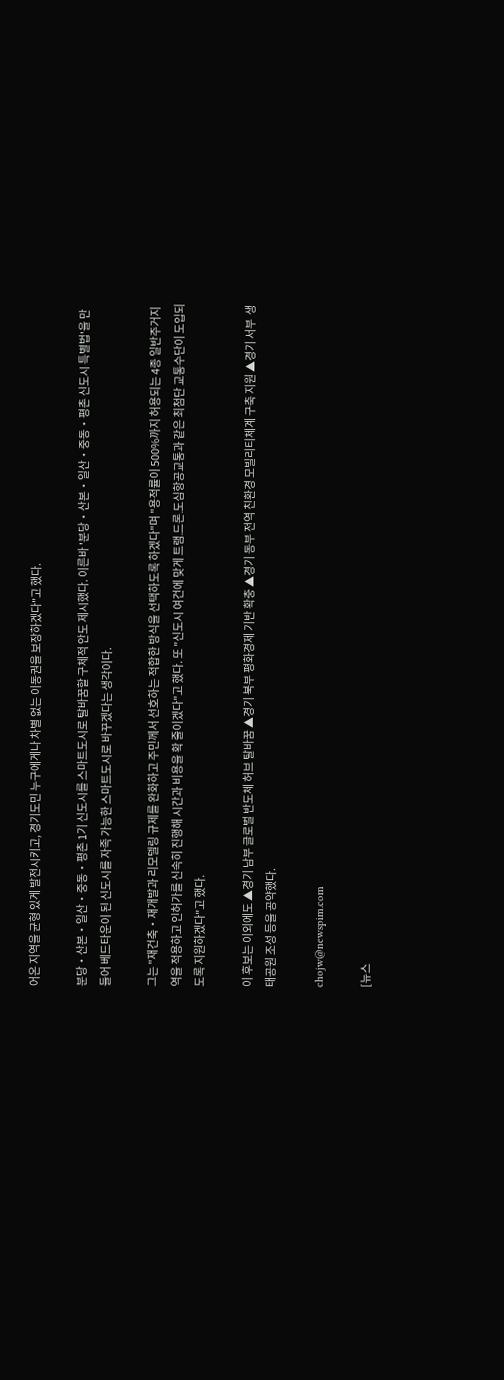어온 지역을 균형 있게 발전시키고, 경기도민 누구에게나 차별 없는 이동권을 보장하겠다"고 했다.

분당‧산본‧일산‧중동‧평촌 1기 신도시를 스마트도시로 탈바꿈할 구체적 안도 제시했다. 이른바 '분당‧산본‧일산‧중동‧평촌 신도시 특별법'을 만들어 베드타운이 된 신도시를 자족 가능한 스마트도시로 바꾸겠다는 생각이다.

그는 "재건축‧재개발과 리모델링 규제를 완화하고 주민께서 선호하는 적합한 방식을 선택하도록 하겠다"며 "용적률이 500%까지 허용되는 4종 일반주거지역을 적용하고 인허가를 신속히 진행해 시간과 비용을 확 줄이겠다"고 했다. 또 "신도시 여건에 맞게 트램․드론․도심항공교통과 같은 최첨단 교통수단이 도입되도록 지원하겠다"고 했다.

이 후보는 이외에도 ▲경기 남부 글로벌 반도체 허브 탈바꿈 ▲경기 북부 평화경제 기반 확충 ▲경기 동부 전역 친환경 모빌리티체계 구축 지원 ▲경기 서부  생태공원 조성 등을 공약했다.

chojw@newspim.com

[뉴스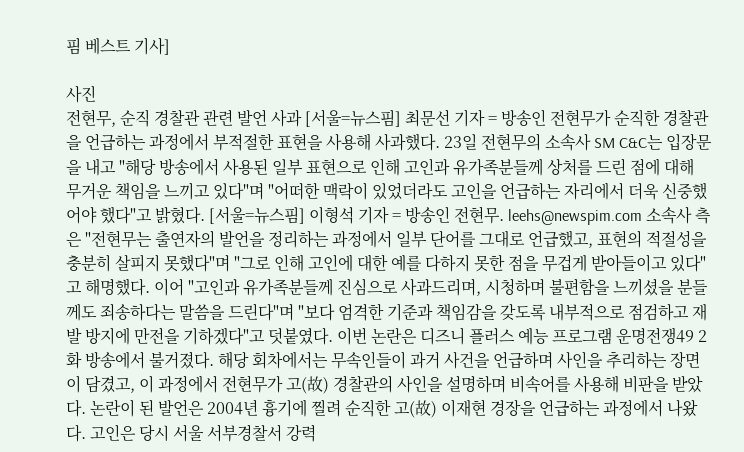핌 베스트 기사]

사진
전현무, 순직 경찰관 관련 발언 사과 [서울=뉴스핌] 최문선 기자 = 방송인 전현무가 순직한 경찰관을 언급하는 과정에서 부적절한 표현을 사용해 사과했다. 23일 전현무의 소속사 SM C&C는 입장문을 내고 "해당 방송에서 사용된 일부 표현으로 인해 고인과 유가족분들께 상처를 드린 점에 대해 무거운 책임을 느끼고 있다"며 "어떠한 맥락이 있었더라도 고인을 언급하는 자리에서 더욱 신중했어야 했다"고 밝혔다. [서울=뉴스핌] 이형석 기자 = 방송인 전현무. leehs@newspim.com 소속사 측은 "전현무는 출연자의 발언을 정리하는 과정에서 일부 단어를 그대로 언급했고, 표현의 적절성을 충분히 살피지 못했다"며 "그로 인해 고인에 대한 예를 다하지 못한 점을 무겁게 받아들이고 있다"고 해명했다. 이어 "고인과 유가족분들께 진심으로 사과드리며, 시청하며 불편함을 느끼셨을 분들께도 죄송하다는 말씀을 드린다"며 "보다 엄격한 기준과 책임감을 갖도록 내부적으로 점검하고 재발 방지에 만전을 기하겠다"고 덧붙였다. 이번 논란은 디즈니 플러스 예능 프로그램 운명전쟁49 2화 방송에서 불거졌다. 해당 회차에서는 무속인들이 과거 사건을 언급하며 사인을 추리하는 장면이 담겼고, 이 과정에서 전현무가 고(故) 경찰관의 사인을 설명하며 비속어를 사용해 비판을 받았다. 논란이 된 발언은 2004년 흉기에 찔려 순직한 고(故) 이재현 경장을 언급하는 과정에서 나왔다. 고인은 당시 서울 서부경찰서 강력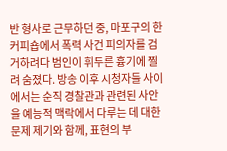반 형사로 근무하던 중, 마포구의 한 커피숍에서 폭력 사건 피의자를 검거하려다 범인이 휘두른 흉기에 찔려 숨졌다. 방송 이후 시청자들 사이에서는 순직 경찰관과 관련된 사안을 예능적 맥락에서 다루는 데 대한 문제 제기와 함께, 표현의 부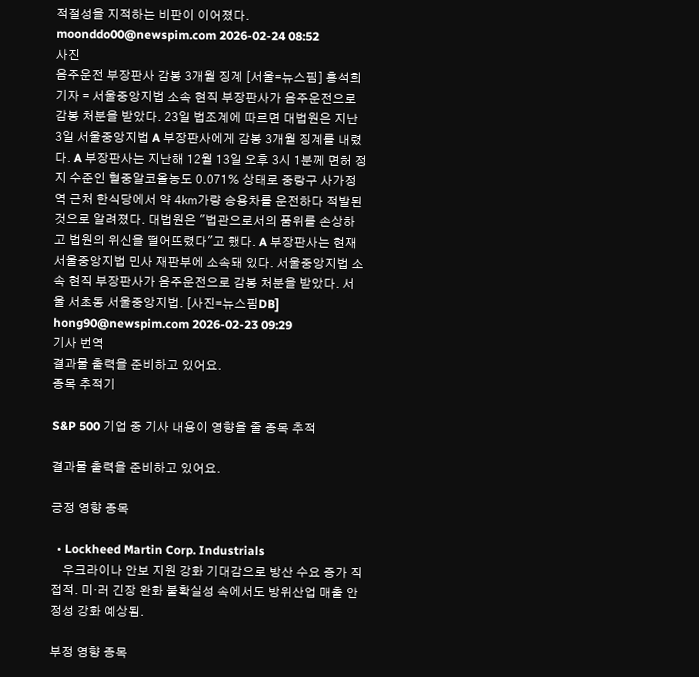적절성을 지적하는 비판이 이어졌다. moonddo00@newspim.com 2026-02-24 08:52
사진
음주운전 부장판사 감봉 3개월 징계 [서울=뉴스핌] 홍석희 기자 = 서울중앙지법 소속 현직 부장판사가 음주운전으로 감봉 처분을 받았다. 23일 법조계에 따르면 대법원은 지난 3일 서울중앙지법 A 부장판사에게 감봉 3개월 징계를 내렸다. A 부장판사는 지난해 12월 13일 오후 3시 1분께 면허 정지 수준인 혈중알코올농도 0.071% 상태로 중랑구 사가정역 근처 한식당에서 약 4㎞가량 승용차를 운전하다 적발된 것으로 알려졌다. 대법원은 "법관으로서의 품위를 손상하고 법원의 위신을 떨어뜨렸다"고 했다. A 부장판사는 현재 서울중앙지법 민사 재판부에 소속돼 있다. 서울중앙지법 소속 현직 부장판사가 음주운전으로 감봉 처분을 받았다. 서울 서초동 서울중앙지법. [사진=뉴스핌DB] hong90@newspim.com 2026-02-23 09:29
기사 번역
결과물 출력을 준비하고 있어요.
종목 추적기

S&P 500 기업 중 기사 내용이 영향을 줄 종목 추적

결과물 출력을 준비하고 있어요.

긍정 영향 종목

  • Lockheed Martin Corp. Industrials
    우크라이나 안보 지원 강화 기대감으로 방산 수요 증가 직접적. 미·러 긴장 완화 불확실성 속에서도 방위산업 매출 안정성 강화 예상됨.

부정 영향 종목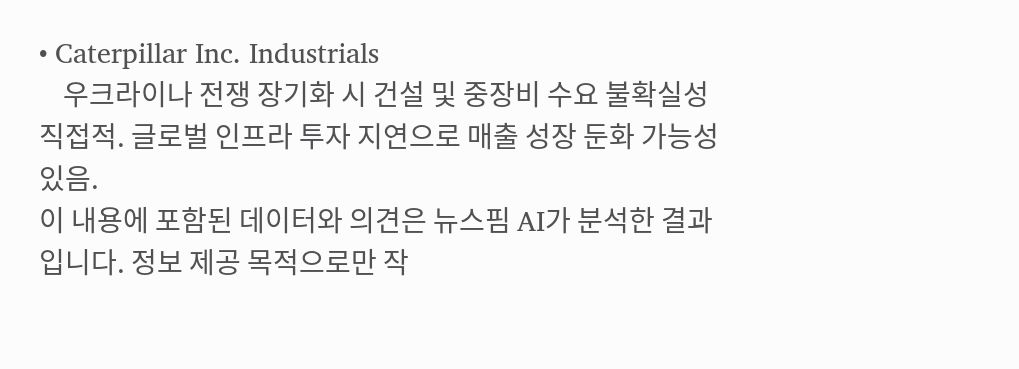• Caterpillar Inc. Industrials
    우크라이나 전쟁 장기화 시 건설 및 중장비 수요 불확실성 직접적. 글로벌 인프라 투자 지연으로 매출 성장 둔화 가능성 있음.
이 내용에 포함된 데이터와 의견은 뉴스핌 AI가 분석한 결과입니다. 정보 제공 목적으로만 작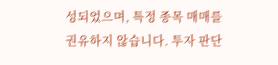성되었으며, 특정 종목 매매를 권유하지 않습니다. 투자 판단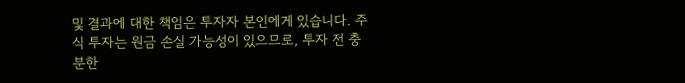및 결과에 대한 책임은 투자자 본인에게 있습니다. 주식 투자는 원금 손실 가능성이 있으므로, 투자 전 충분한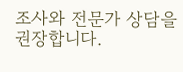조사와 전문가 상담을 권장합니다.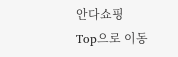안다쇼핑
Top으로 이동